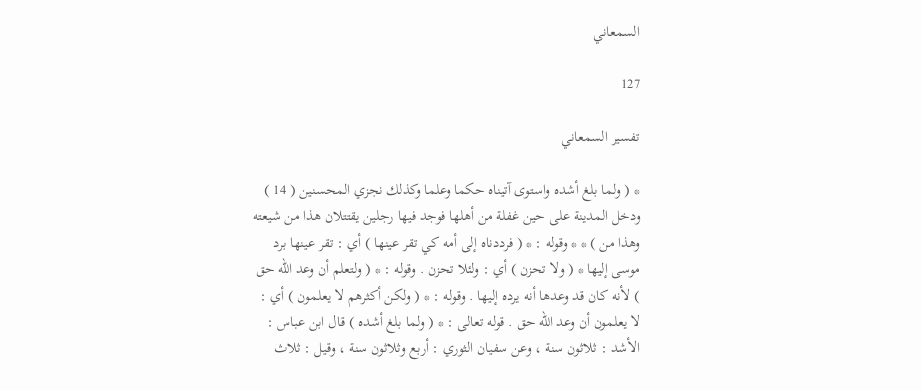السمعاني

127

تفسير السمعاني

* ( ولما بلغ أشده واستوى آتيناه حكما وعلما وكذلك نجزي المحسنين ( 14 ) ودخل المدينة على حين غفلة من أهلها فوجد فيها رجلين يقتتلان هذا من شيعته وهذا من ) * * وقوله : * ( فرددناه إلى أمه كي تقر عينها ) أي : تقر عينها برد موسى إليها * ( ولا تحزن ) أي : ولئلا تحزن . وقوله : * ( ولتعلم أن وعد الله حق ) لأنه كان قد وعدها أنه يرده إليها . وقوله : * ( ولكن أكثرهم لا يعلمون ) أي : لا يعلمون أن وعد الله حق . قوله تعالى : * ( ولما بلغ أشده ) قال ابن عباس : الأشد : ثلاثون سنة ، وعن سفيان الثوري : أربع وثلاثون سنة ، وقيل : ثلاث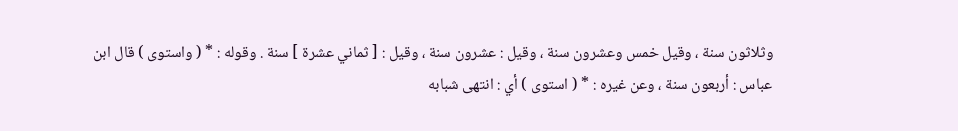وثلاثون سنة ، وقيل خمس وعشرون سنة ، وقيل : عشرون سنة ، وقيل : [ ثماني عشرة ] سنة . وقوله : * ( واستوى ) قال ابن عباس : أربعون سنة ، وعن غيره : * ( استوى ) أي : انتهى شبابه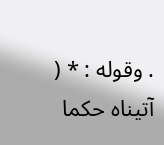. وقوله : * ( آتيناه حكما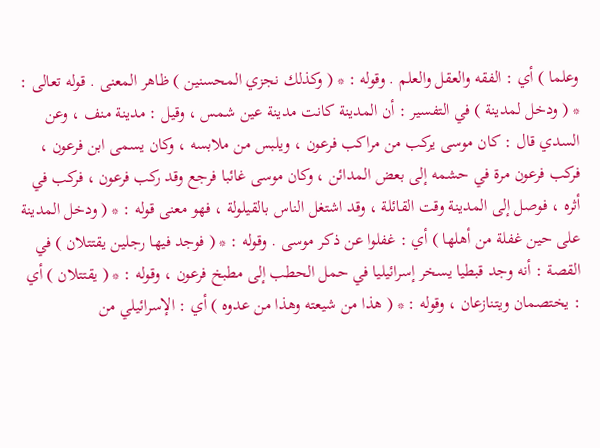وعلما ) أي : الفقه والعقل والعلم . وقوله : * ( وكذلك نجزي المحسنين ) ظاهر المعنى . قوله تعالى : * ( ودخل لمدينة ) في التفسير : أن المدينة كانت مدينة عين شمس ، وقيل : مدينة منف ، وعن السدي قال : كان موسى يركب من مراكب فرعون ، ويلبس من ملابسه ، وكان يسمى ابن فرعون ، فركب فرعون مرة في حشمه إلى بعض المدائن ، وكان موسى غائبا فرجع وقد ركب فرعون ، فركب في أثره ، فوصل إلى المدينة وقت القائلة ، وقد اشتغل الناس بالقيلولة ، فهو معنى قوله : * ( ودخل المدينة على حين غفلة من أهلها ) أي : غفلوا عن ذكر موسى . وقوله : * ( فوجد فيها رجلين يقتتلان ) في القصة : أنه وجد قبطيا يسخر إسرائيليا في حمل الحطب إلى مطبخ فرعون ، وقوله : * ( يقتتلان ) أي : يختصمان ويتنازعان ، وقوله : * ( هذا من شيعته وهذا من عدوه ) أي : الإسرائيلي من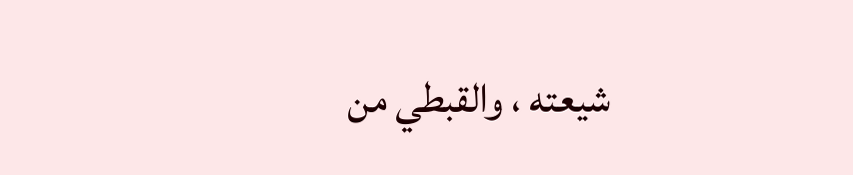شيعته ، والقبطي من